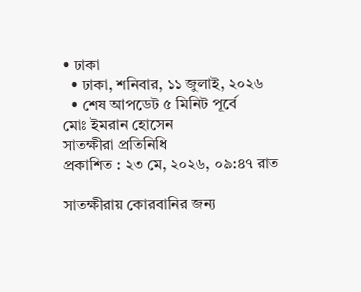• ঢাকা
  • ঢাকা, শনিবার, ১১ জুলাই, ২০২৬
  • শেষ আপডেট ৫ মিনিট পূর্বে
মোঃ ইমরান হোসেন
সাতক্ষীরা প্রতিনিধি
প্রকাশিত : ২৩ মে, ২০২৬, ০৯:৪৭ রাত

সাতক্ষীরায় কোরবানির জন্য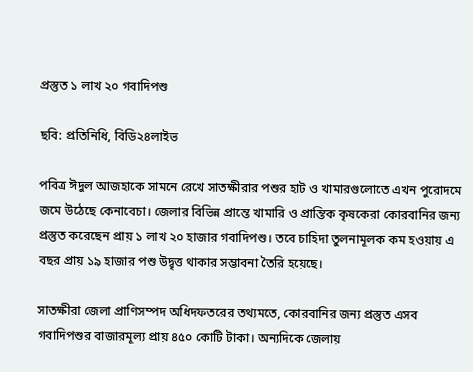প্রস্তুত ১ লাখ ২০ গবাদিপশু

ছবি: প্রতিনিধি, বিডি২৪লাইভ

পবিত্র ঈদুল আজহাকে সামনে রেখে সাতক্ষীরার পশুর হাট ও খামারগুলোতে এখন পুরোদমে জমে উঠেছে কেনাবেচা। জেলার বিভিন্ন প্রান্তে খামারি ও প্রান্তিক কৃষকেরা কোরবানির জন্য প্রস্তুত করেছেন প্রায় ১ লাখ ২০ হাজার গবাদিপশু। তবে চাহিদা তুলনামূলক কম হওয়ায় এ বছর প্রায় ১৯ হাজার পশু উদ্বৃত্ত থাকার সম্ভাবনা তৈরি হয়েছে।

সাতক্ষীরা জেলা প্রাণিসম্পদ অধিদফতরের তথ্যমতে, কোরবানির জন্য প্রস্তুত এসব গবাদিপশুর বাজারমূল্য প্রায় ৪৫০ কোটি টাকা। অন্যদিকে জেলায়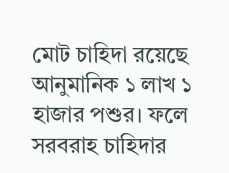মোট চাহিদা রয়েছে আনুমানিক ১ লাখ ১ হাজার পশুর। ফলে সরবরাহ চাহিদার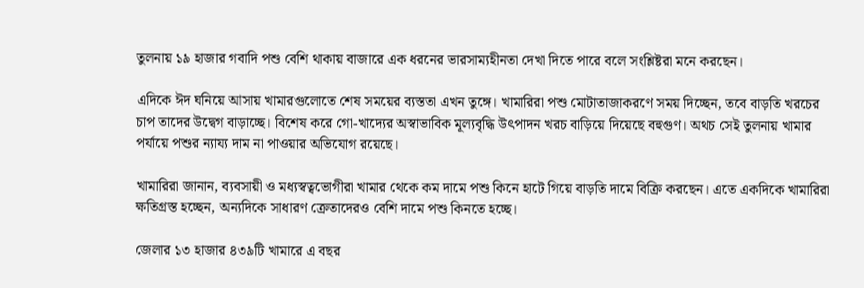তুলনায় ১৯ হাজার গবাদি পশু বেশি থাকায় বাজারে এক ধরনের ভারসাম্যহীনতা দেখা দিতে পারে বলে সংশ্লিষ্টরা মনে করছেন।

এদিকে ঈদ ঘনিয়ে আসায় খামারগুলোতে শেষ সময়ের ব্যস্ততা এখন তুঙ্গে। খামারিরা পশু মোটাতাজাকরণে সময় দিচ্ছেন, তবে বাড়তি খরচের চাপ তাদের উদ্বেগ বাড়াচ্ছে। বিশেষ করে গো-খাদ্যের অস্বাভাবিক মূল্যবৃদ্ধি উৎপাদন খরচ বাড়িয়ে দিয়েছে বহুগুণ। অথচ সেই তুলনায় খামার পর্যায়ে পশুর ন্যায্য দাম না পাওয়ার অভিযোগ রয়েছে।

খামারিরা জানান, ব্যবসায়ী ও মধ্যস্বত্বভোগীরা খামার থেকে কম দামে পশু কিনে হাটে গিয়ে বাড়তি দামে বিক্রি করছেন। এতে একদিকে খামারিরা ক্ষতিগ্রস্ত হচ্ছেন, অন্যদিকে সাধারণ ক্রেতাদেরও বেশি দামে পশু কিনতে হচ্ছে।

জেলার ১৩ হাজার ৪৩৯টি খামারে এ বছর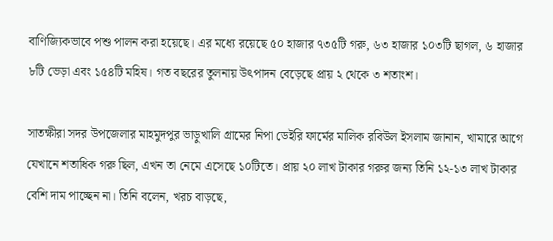বাণিজ্যিকভাবে পশু পালন করা হয়েছে। এর মধ্যে রয়েছে ৫০ হাজার ৭৩৫টি গরু, ৬৩ হাজার ১০৩টি ছাগল, ৬ হাজার ৮টি ভেড়া এবং ১৫৪টি মহিষ। গত বছরের তুলনায় উৎপাদন বেড়েছে প্রায় ২ থেকে ৩ শতাংশ।

সাতক্ষীরা সদর উপজেলার মাহমুদপুর ভাড়ুখালি গ্রামের নিপা ডেইরি ফার্মের মালিক রবিউল ইসলাম জানান, খামারে আগে যেখানে শতাধিক গরু ছিল, এখন তা নেমে এসেছে ১০টিতে। প্রায় ২০ লাখ টাকার গরুর জন্য তিনি ১২-১৩ লাখ টাকার বেশি দাম পাচ্ছেন না। তিনি বলেন, খরচ বাড়ছে,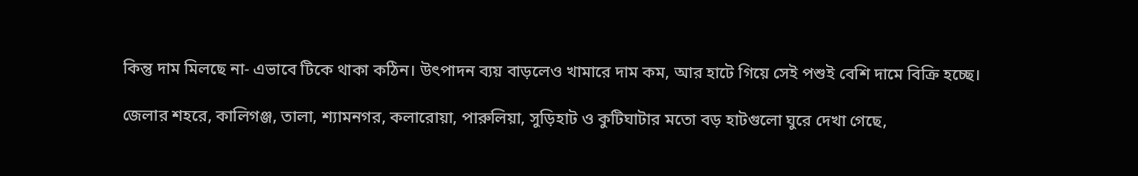কিন্তু দাম মিলছে না- এভাবে টিকে থাকা কঠিন। উৎপাদন ব্যয় বাড়লেও খামারে দাম কম, আর হাটে গিয়ে সেই পশুই বেশি দামে বিক্রি হচ্ছে।

জেলার শহরে, কালিগঞ্জ, তালা, শ্যামনগর, কলারোয়া, পারুলিয়া, সুড়িহাট ও কুটিঘাটার মতো বড় হাটগুলো ঘুরে দেখা গেছে,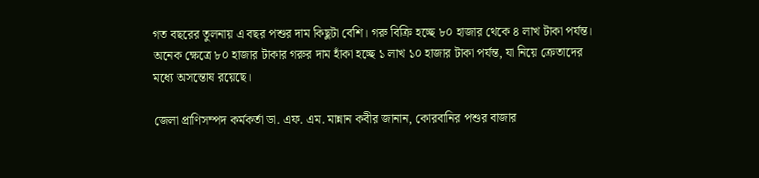গত বছরের তুলনায় এ বছর পশুর দাম কিছুটা বেশি। গরু বিক্রি হচ্ছে ৮০ হাজার থেকে ৪ লাখ টাকা পর্যন্ত। অনেক ক্ষেত্রে ৮০ হাজার টাকার গরুর দাম হাঁকা হচ্ছে ১ লাখ ১০ হাজার টাকা পর্যন্ত, যা নিয়ে ক্রেতাদের মধ্যে অসন্তোষ রয়েছে।

জেলা প্রাণিসম্পদ কর্মকর্তা ডা. এফ. এম. মান্নান কবীর জানান, কোরবানির পশুর বাজার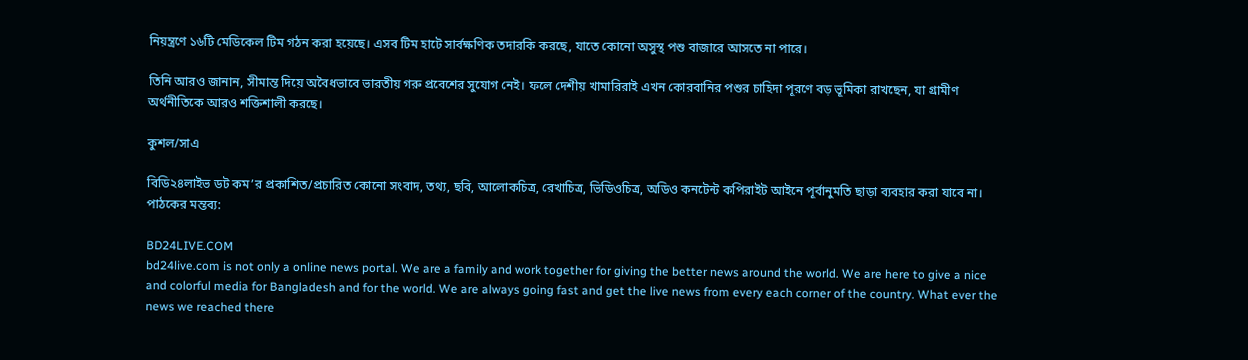নিয়ন্ত্রণে ১৬টি মেডিকেল টিম গঠন করা হয়েছে। এসব টিম হাটে সার্বক্ষণিক তদারকি করছে, যাতে কোনো অসুস্থ পশু বাজারে আসতে না পারে।

তিনি আরও জানান, সীমান্ত দিয়ে অবৈধভাবে ভারতীয় গরু প্রবেশের সুযোগ নেই। ফলে দেশীয় খামারিরাই এখন কোরবানির পশুর চাহিদা পূরণে বড় ভূমিকা রাখছেন, যা গ্রামীণ অর্থনীতিকে আরও শক্তিশালী করছে।

কুশল/সাএ

বিডি২৪লাইভ ডট কম’র প্রকাশিত/প্রচারিত কোনো সংবাদ, তথ্য, ছবি, আলোকচিত্র, রেখাচিত্র, ভিডিওচিত্র, অডিও কনটেন্ট কপিরাইট আইনে পূর্বানুমতি ছাড়া ব্যবহার করা যাবে না।
পাঠকের মন্তব্য:

BD24LIVE.COM
bd24live.com is not only a online news portal. We are a family and work together for giving the better news around the world. We are here to give a nice and colorful media for Bangladesh and for the world. We are always going fast and get the live news from every each corner of the country. What ever the news we reached there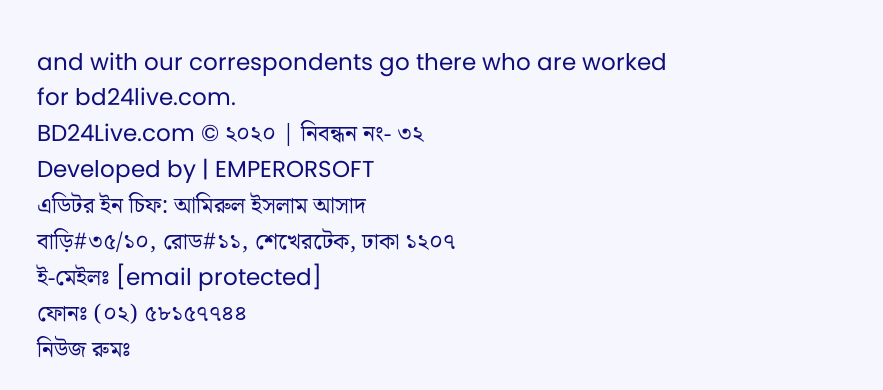and with our correspondents go there who are worked for bd24live.com.
BD24Live.com © ২০২০ | নিবন্ধন নং- ৩২
Developed by | EMPERORSOFT
এডিটর ইন চিফ: আমিরুল ইসলাম আসাদ
বাড়ি#৩৫/১০, রোড#১১, শেখেরটেক, ঢাকা ১২০৭
ই-মেইলঃ [email protected]
ফোনঃ (০২) ৫৮১৫৭৭৪৪
নিউজ রুমঃ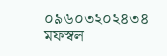০৯৬০৩২০২৪৩৪
মফস্বল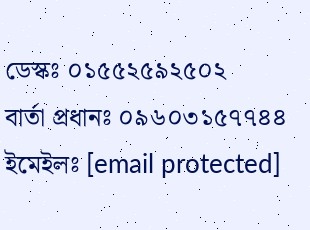ডেস্কঃ ০১৫৫২৫৯২৫০২
বার্তা প্রধানঃ ০৯৬০৩১৫৭৭৪৪
ইমেইলঃ [email protected]